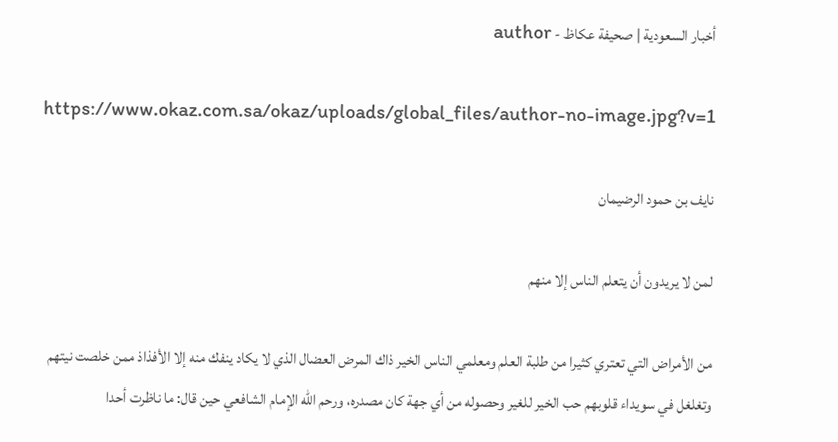أخبار السعودية | صحيفة عكاظ - author

https://www.okaz.com.sa/okaz/uploads/global_files/author-no-image.jpg?v=1

نايف بن حمود الرضيمان

لمن لا يريدون أن يتعلم الناس إلا منهم

من الأمراض التي تعتري كثيرا من طلبة العلم ومعلمي الناس الخير ذاك المرض العضال الذي لا يكاد ينفك منه إلا الأفذاذ ممن خلصت نيتهم وتغلغل في سويداء قلوبهم حب الخير للغير وحصوله من أي جهة كان مصدره، ورحم الله الإمام الشافعي حين قال: ما ناظرت أحدا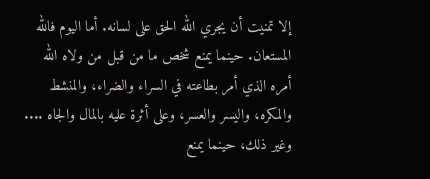إلا تمنيت أن يجري الله الحق على لسانه. أما اليوم فالله المستعان. حينما يمنع شخص ما من قبل من ولاه الله أمره الذي أمر بطاعته في السراء والضراء، والمنشط والمكره، واليسر والعسر، وعلى أثرة عليه بالمال والجاه .... وغير ذلك، حينما يمنع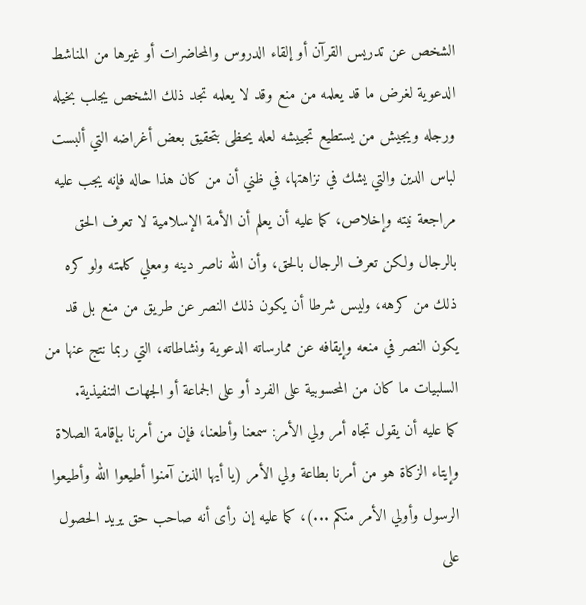الشخص عن تدريس القرآن أو إلقاء الدروس والمحاضرات أو غيرها من المناشط الدعوية لغرض ما قد يعلمه من منع وقد لا يعلمه تجد ذلك الشخص يجلب بخيله ورجله ويجيش من يستطيع تجييشه لعله يحظى بتحقيق بعض أغراضه التي ألبست لباس الدين والتي يشك في نزاهتها، في ظني أن من كان هذا حاله فإنه يجب عليه مراجعة نيته وإخلاص، كما عليه أن يعلم أن الأمة الإسلامية لا تعرف الحق بالرجال ولكن تعرف الرجال بالحق، وأن الله ناصر دينه ومعلي كلمته ولو كره ذلك من كرهه، وليس شرطا أن يكون ذلك النصر عن طريق من منع بل قد يكون النصر في منعه وإيقافه عن ممارساته الدعوية ونشاطاته، التي ربما نتج عنها من السلبيات ما كان من المحسوبية على الفرد أو على الجماعة أو الجهات التنفيذية.
كما عليه أن يقول تجاه أمر ولي الأمر: سمعنا وأطعنا، فإن من أمرنا بإقامة الصلاة وإيتاء الزكاة هو من أمرنا بطاعة ولي الأمر (يا أيها الذين آمنوا أطيعوا الله وأطيعوا الرسول وأولي الأمر منكم ...)، كما عليه إن رأى أنه صاحب حق يريد الحصول على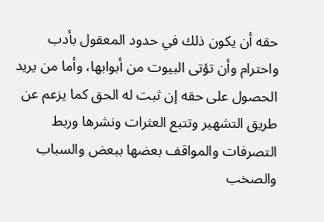حقه أن يكون ذلك في حدود المعقول بأدب واحترام وأن تؤتى البيوت من أبوابها، وأما من يريد الحصول على حقه إن ثبت له الحق كما يزعم عن طريق التشهير وتتبع العثرات ونشرها وربط التصرفات والمواقف بعضها ببعض والسباب والصخب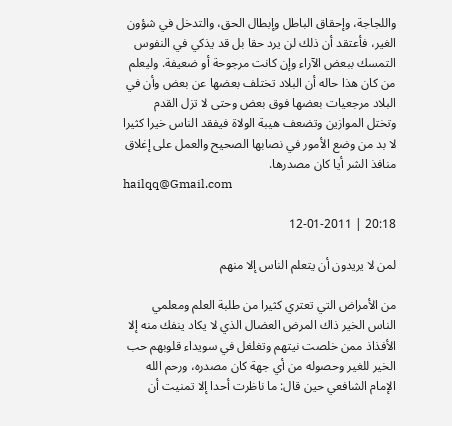واللجاجة، وإحقاق الباطل وإبطال الحق، والتدخل في شؤون الغير، فأعتقد أن ذلك لن يرد حقا بل قد يذكي في النفوس التمسك ببعض الآراء وإن كانت مرجوحة أو ضعيفة. وليعلم من كان هذا حاله أن البلاد تختلف بعضها عن بعض وأن في البلاد مرجعيات بعضها فوق بعض وحتى لا تزل القدم وتختل الموازين وتضعف هيبة الولاة فيفقد الناس خيرا كثيرا لا بد من وضع الأمور في نصابها الصحيح والعمل على إغلاق منافذ الشر أيا كان مصدرها.
hailqq@Gmail.com

20:18 | 12-01-2011

لمن لا يريدون أن يتعلم الناس إلا منهم

من الأمراض التي تعتري كثيرا من طلبة العلم ومعلمي الناس الخير ذاك المرض العضال الذي لا يكاد ينفك منه إلا الأفذاذ ممن خلصت نيتهم وتغلغل في سويداء قلوبهم حب الخير للغير وحصوله من أي جهة كان مصدره، ورحم الله الإمام الشافعي حين قال: ما ناظرت أحدا إلا تمنيت أن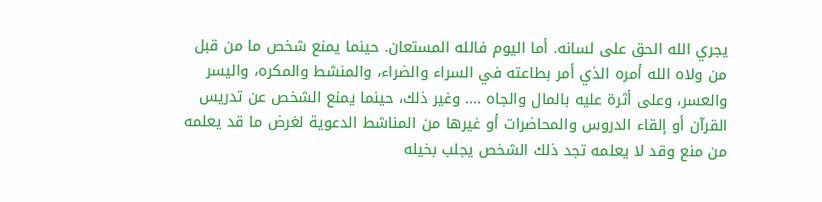يجري الله الحق على لسانه. أما اليوم فالله المستعان. حينما يمنع شخص ما من قبل من ولاه الله أمره الذي أمر بطاعته في السراء والضراء، والمنشط والمكره، واليسر والعسر، وعلى أثرة عليه بالمال والجاه .... وغير ذلك، حينما يمنع الشخص عن تدريس القرآن أو إلقاء الدروس والمحاضرات أو غيرها من المناشط الدعوية لغرض ما قد يعلمه من منع وقد لا يعلمه تجد ذلك الشخص يجلب بخيله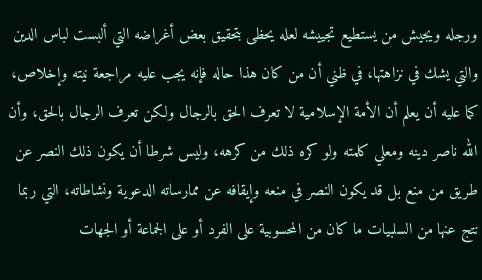ورجله ويجيش من يستطيع تجييشه لعله يحظى بتحقيق بعض أغراضه التي ألبست لباس الدين والتي يشك في نزاهتها، في ظني أن من كان هذا حاله فإنه يجب عليه مراجعة نيته وإخلاص، كما عليه أن يعلم أن الأمة الإسلامية لا تعرف الحق بالرجال ولكن تعرف الرجال بالحق، وأن الله ناصر دينه ومعلي كلمته ولو كره ذلك من كرهه، وليس شرطا أن يكون ذلك النصر عن طريق من منع بل قد يكون النصر في منعه وإيقافه عن ممارساته الدعوية ونشاطاته، التي ربما نتج عنها من السلبيات ما كان من المحسوبية على الفرد أو على الجماعة أو الجهات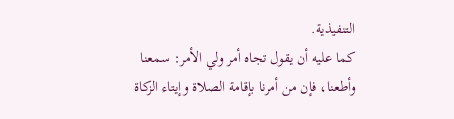التنفيذية.
كما عليه أن يقول تجاه أمر ولي الأمر: سمعنا وأطعنا، فإن من أمرنا بإقامة الصلاة وإيتاء الزكاة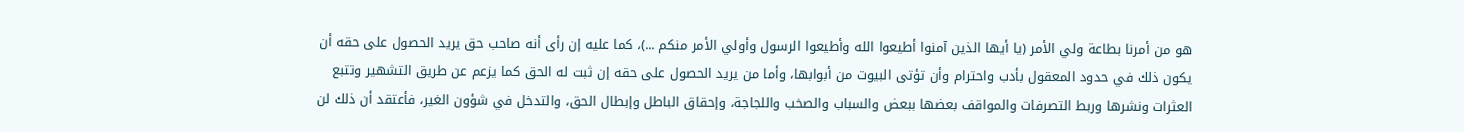هو من أمرنا بطاعة ولي الأمر (يا أيها الذين آمنوا أطيعوا الله وأطيعوا الرسول وأولي الأمر منكم ...)، كما عليه إن رأى أنه صاحب حق يريد الحصول على حقه أن يكون ذلك في حدود المعقول بأدب واحترام وأن تؤتى البيوت من أبوابها، وأما من يريد الحصول على حقه إن ثبت له الحق كما يزعم عن طريق التشهير وتتبع العثرات ونشرها وربط التصرفات والمواقف بعضها ببعض والسباب والصخب واللجاجة، وإحقاق الباطل وإبطال الحق، والتدخل في شؤون الغير، فأعتقد أن ذلك لن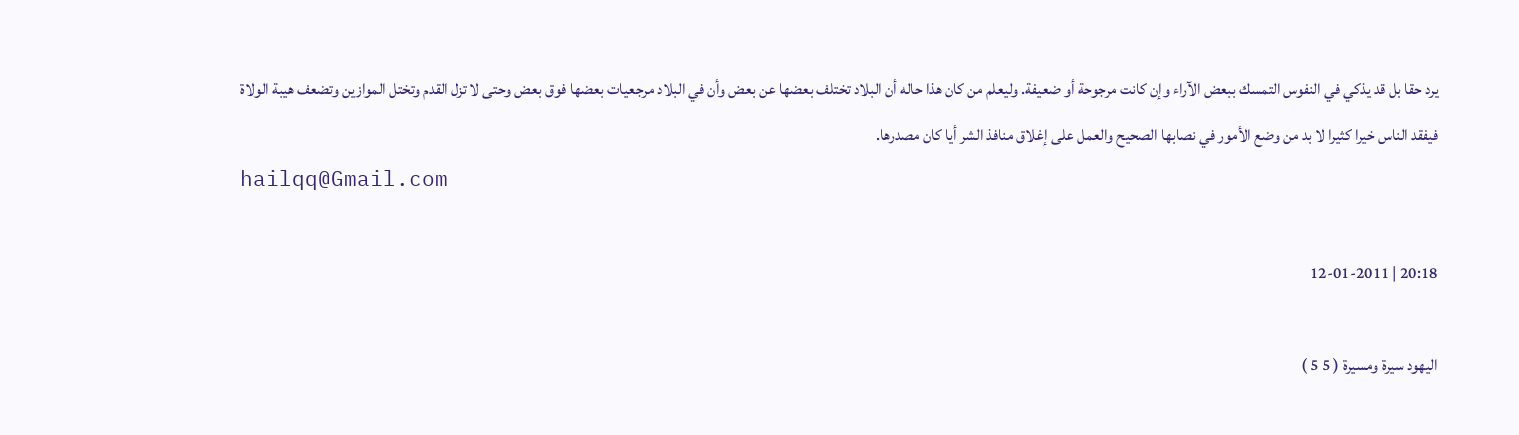يرد حقا بل قد يذكي في النفوس التمسك ببعض الآراء وإن كانت مرجوحة أو ضعيفة. وليعلم من كان هذا حاله أن البلاد تختلف بعضها عن بعض وأن في البلاد مرجعيات بعضها فوق بعض وحتى لا تزل القدم وتختل الموازين وتضعف هيبة الولاة فيفقد الناس خيرا كثيرا لا بد من وضع الأمور في نصابها الصحيح والعمل على إغلاق منافذ الشر أيا كان مصدرها.
hailqq@Gmail.com

20:18 | 12-01-2011

اليهود سيرة ومسيرة ( 5 5 )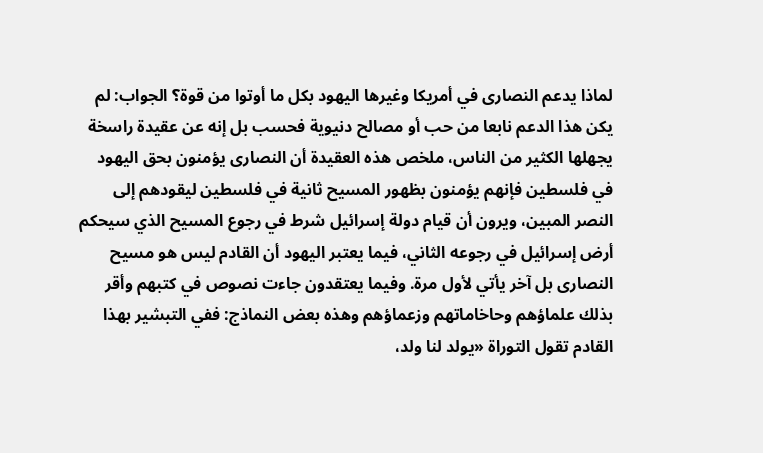لماذا يدعم النصارى في أمريكا وغيرها اليهود بكل ما أوتوا من قوة؟ الجواب: لم يكن هذا الدعم نابعا من حب أو مصالح دنيوية فحسب بل إنه عن عقيدة راسخة يجهلها الكثير من الناس، ملخص هذه العقيدة أن النصارى يؤمنون بحق اليهود في فلسطين فإنهم يؤمنون بظهور المسيح ثانية في فلسطين ليقودهم إلى النصر المبين، ويرون أن قيام دولة إسرائيل شرط في رجوع المسيح الذي سيحكم أرض إسرائيل في رجوعه الثاني، فيما يعتبر اليهود أن القادم ليس هو مسيح النصارى بل آخر يأتي لأول مرة. وفيما يعتقدون جاءت نصوص في كتبهم وأقر بذلك علماؤهم وحاخاماتهم وزعماؤهم وهذه بعض النماذج: ففي التبشير بهذا القادم تقول التوراة «يولد لنا ولد،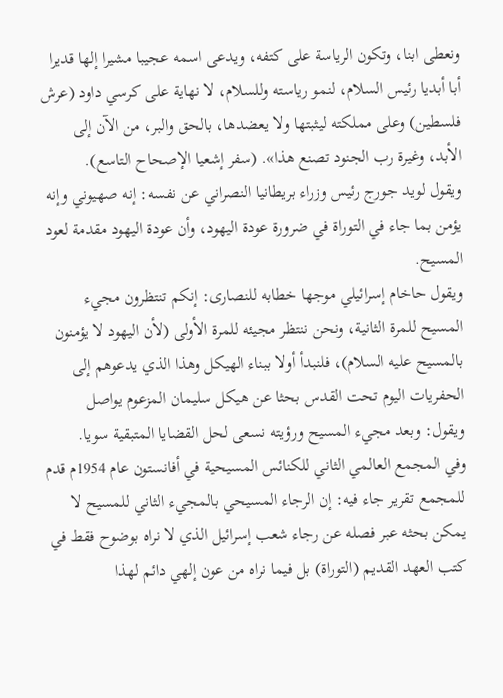ونعطى ابنا، وتكون الرياسة على كتفه، ويدعى اسمه عجيبا مشيرا إلها قديرا أبا أبديا رئيس السلام، لنمو رياسته وللسلام، لا نهاية على كرسي داود (عرش فلسطين) وعلى مملكته ليثبتها ولا يعضدها، بالحق والبر، من الآن إلى الأبد، وغيرة رب الجنود تصنع هذا». (سفر إشعيا الإصحاح التاسع).
ويقول لويد جورج رئيس وزراء بريطانيا النصراني عن نفسه: إنه صهيوني وإنه يؤمن بما جاء في التوراة في ضرورة عودة اليهود، وأن عودة اليهود مقدمة لعود المسيح.
ويقول حاخام إسرائيلي موجها خطابه للنصارى: إنكم تنتظرون مجيء المسيح للمرة الثانية، ونحن ننتظر مجيئه للمرة الأولى (لأن اليهود لا يؤمنون بالمسيح عليه السلام)، فلنبدأ أولا ببناء الهيكل وهذا الذي يدعوهم إلى الحفريات اليوم تحت القدس بحثا عن هيكل سليمان المزعوم يواصل ويقول: وبعد مجيء المسيح ورؤيته نسعى لحل القضايا المتبقية سويا.
وفي المجمع العالمي الثاني للكنائس المسيحية في أفانستون عام 1954م قدم للمجمع تقرير جاء فيه: إن الرجاء المسيحي بالمجيء الثاني للمسيح لا يمكن بحثه عبر فصله عن رجاء شعب إسرائيل الذي لا نراه بوضوح فقط في كتب العهد القديم (التوراة) بل فيما نراه من عون إلهي دائم لهذا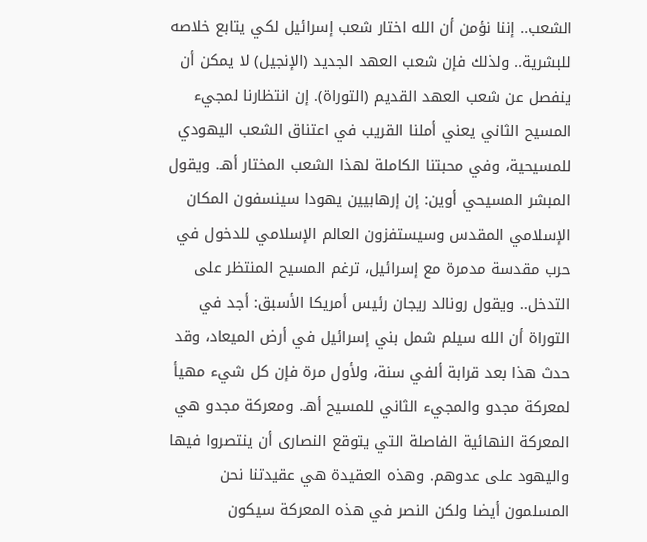الشعب.. إننا نؤمن أن الله اختار شعب إسرائيل لكي يتابع خلاصه للبشرية.. ولذلك فإن شعب العهد الجديد (الإنجيل) لا يمكن أن ينفصل عن شعب العهد القديم (التوراة). إن انتظارنا لمجيء المسيح الثاني يعني أملنا القريب في اعتناق الشعب اليهودي للمسيحية، وفي محبتنا الكاملة لهذا الشعب المختار أهـ. ويقول المبشر المسيحي أوين: إن إرهابيين يهودا سينسفون المكان الإسلامي المقدس وسيستفزون العالم الإسلامي للدخول في حرب مقدسة مدمرة مع إسرائيل، ترغم المسيح المنتظر على التدخل.. ويقول رونالد ريجان رئيس أمريكا الأسبق: أجد في التوراة أن الله سيلم شمل بني إسرائيل في أرض الميعاد، وقد حدث هذا بعد قرابة ألفي سنة، ولأول مرة فإن كل شيء مهيأ لمعركة مجدو والمجيء الثاني للمسيح أهـ. ومعركة مجدو هي المعركة النهائية الفاصلة التي يتوقع النصارى أن ينتصروا فيها واليهود على عدوهم. وهذه العقيدة هي عقيدتنا نحن المسلمون أيضا ولكن النصر في هذه المعركة سيكون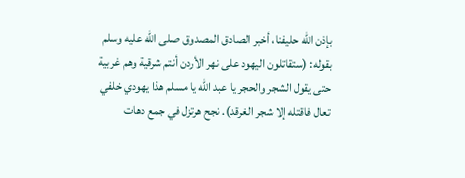بإذن الله حليفنا، أخبر الصادق المصدوق صلى الله عليه وسلم بقوله: (ستقاتلون اليهود على نهر الأردن أنتم شرقية وهم غربية حتى يقول الشجر والحجر يا عبد الله يا مسلم هذا يهودي خلفي تعال فاقتله إلا شجر الغرقد). نجح هرتزل في جمع دهات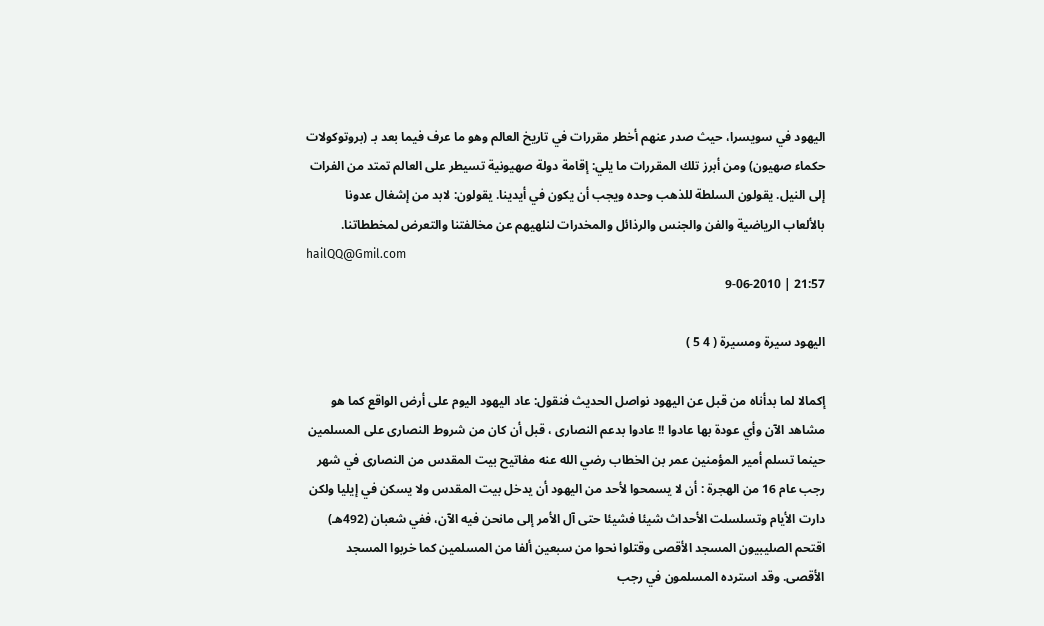اليهود في سويسرا، حيث صدر عنهم أخطر مقررات في تاريخ العالم وهو ما عرف فيما بعد بـ (بروتوكولات حكماء صهيون) ومن أبرز تلك المقررات ما يلي: إقامة دولة صهيونية تسيطر على العالم تمتد من الفرات إلى النيل. يقولون السلطة للذهب وحده ويجب أن يكون في أيدينا. يقولون: لابد من إشغال عدونا بالألعاب الرياضية والفن والجنس والرذائل والمخدرات لنلهيهم عن مخالفتنا والتعرض لمخططاتنا.
hailQQ@Gmil.com
21:57 | 9-06-2010

اليهود سيرة ومسيرة ( 4 5 )

إكمالا لما بدأناه من قبل عن اليهود نواصل الحديث فنقول: عاد اليهود اليوم على أرض الواقع كما هو مشاهد الآن وأي عودة بها عادوا !! عادوا بدعم النصارى ، قبل أن كان من شروط النصارى على المسلمين حينما تسلم أمير المؤمنين عمر بن الخطاب رضي الله عنه مفاتيح بيت المقدس من النصارى في شهر رجب عام 16 من الهجرة : أن لا يسمحوا لأحد من اليهود أن يدخل بيت المقدس ولا يسكن في إيليا ولكن دارت الأيام وتسلسلت الأحداث شيئا فشيئا حتى آل الأمر إلى مانحن فيه الآن، ففي شعبان (492هـ) اقتحم الصليبيون المسجد الأقصى وقتلوا نحوا من سبعين ألفا من المسلمين كما خربوا المسجد الأقصى. وقد استرده المسلمون في رجب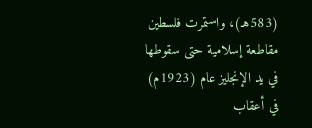(583هـ)، واستمرت فلسطين مقاطعة إسلامية حتى سقوطها في يد الإنجليز عام (1923م) في أعقاب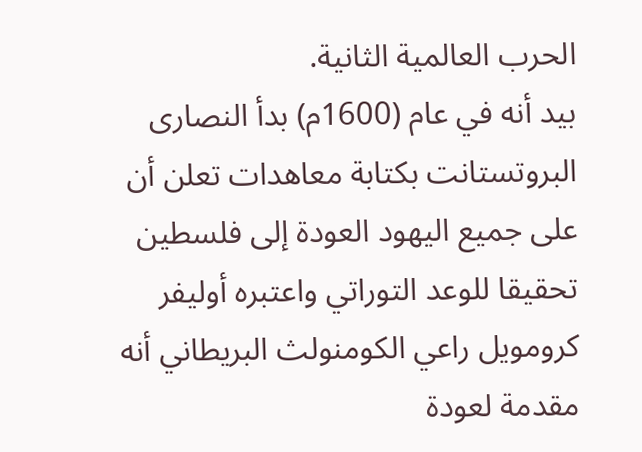الحرب العالمية الثانية.
بيد أنه في عام (1600م) بدأ النصارى البروتستانت بكتابة معاهدات تعلن أن على جميع اليهود العودة إلى فلسطين تحقيقا للوعد التوراتي واعتبره أوليفر كرومويل راعي الكومنولث البريطاني أنه مقدمة لعودة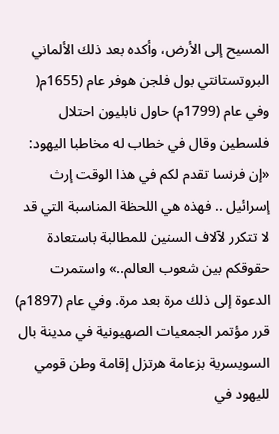المسيح إلى الأرض، وأكده بعد ذلك الألماني البروتستانتي بول فلجن هوفر عام (1655م( وفي عام (1799م) حاول نابليون احتلال فلسطين وقال في خطاب له مخاطبا اليهود: «إن فرنسا تقدم لكم في هذا الوقت إرث إسرائيل .. فهذه هي اللحظة المناسبة التي قد لا تتكرر لآلاف السنين للمطالبة باستعادة حقوقكم بين شعوب العالم..» واستمرت الدعوة إلى ذلك مرة بعد مرة. وفي عام (1897م) قرر مؤتمر الجمعيات الصهيونية في مدينة بال السويسرية بزعامة هرتزل إقامة وطن قومي لليهود في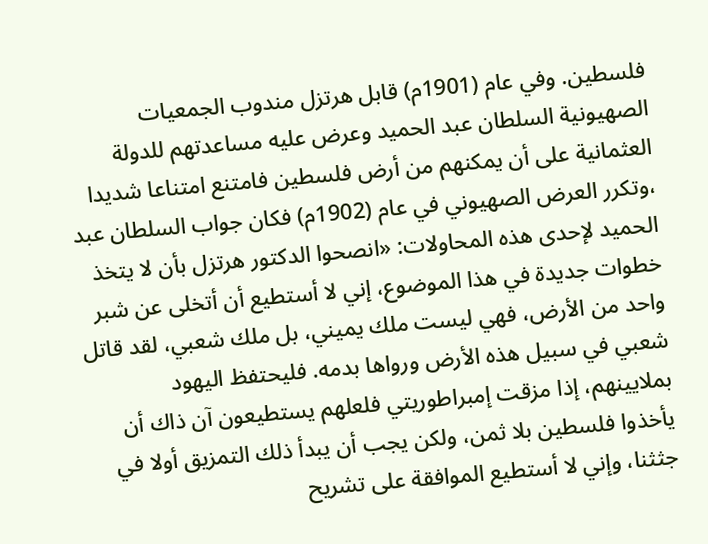فلسطين. وفي عام (1901م) قابل هرتزل مندوب الجمعيات الصهيونية السلطان عبد الحميد وعرض عليه مساعدتهم للدولة العثمانية على أن يمكنهم من أرض فلسطين فامتنع امتناعا شديدا ،وتكرر العرض الصهيوني في عام (1902م) فكان جواب السلطان عبد الحميد لإحدى هذه المحاولات: «انصحوا الدكتور هرتزل بأن لا يتخذ خطوات جديدة في هذا الموضوع، إني لا أستطيع أن أتخلى عن شبر واحد من الأرض، فهي ليست ملك يميني، بل ملك شعبي، لقد قاتل شعبي في سبيل هذه الأرض ورواها بدمه. فليحتفظ اليهود بملايينهم، إذا مزقت إمبراطوريتي فلعلهم يستطيعون آن ذاك أن يأخذوا فلسطين بلا ثمن، ولكن يجب أن يبدأ ذلك التمزيق أولا في جثثنا، وإني لا أستطيع الموافقة على تشريح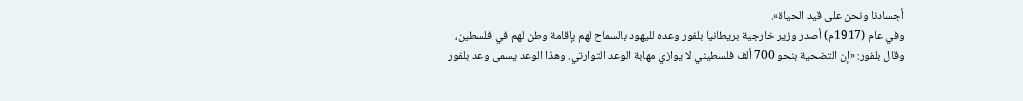أجسادنا ونحن على قيد الحياة».
وفي عام (1917م) أصدر وزير خارجية بريطانيا بلفور وعده لليهود بالسماح لهم بإقامة وطن لهم في فلسطين، وقال بلفور: «إن التضحية بنحو 700 ألف فلسطيني لا يوازي مهابة الوعد التوارتي. وهذا الوعد يسمى وعد بلفور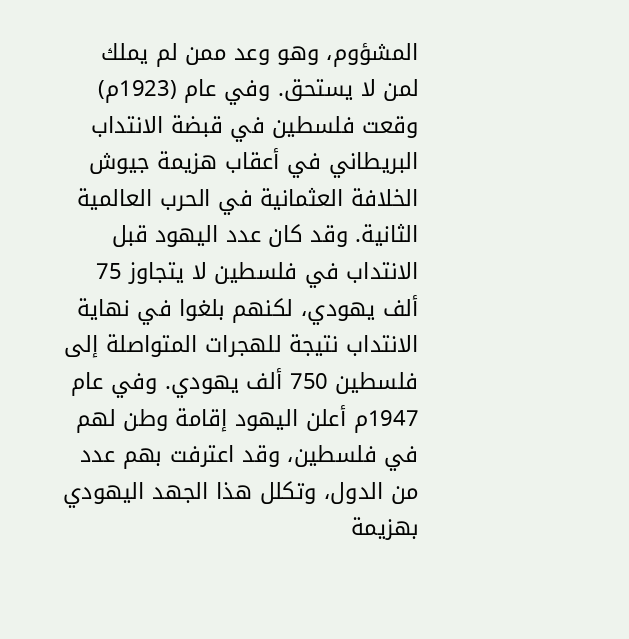المشؤوم، وهو وعد ممن لم يملك لمن لا يستحق. وفي عام (1923م) وقعت فلسطين في قبضة الانتداب البريطاني في أعقاب هزيمة جيوش الخلافة العثمانية في الحرب العالمية الثانية. وقد كان عدد اليهود قبل الانتداب في فلسطين لا يتجاوز 75 ألف يهودي، لكنهم بلغوا في نهاية الانتداب نتيجة للهجرات المتواصلة إلى فلسطين 750 ألف يهودي. وفي عام 1947م أعلن اليهود إقامة وطن لهم في فلسطين، وقد اعترفت بهم عدد من الدول، وتكلل هذا الجهد اليهودي بهزيمة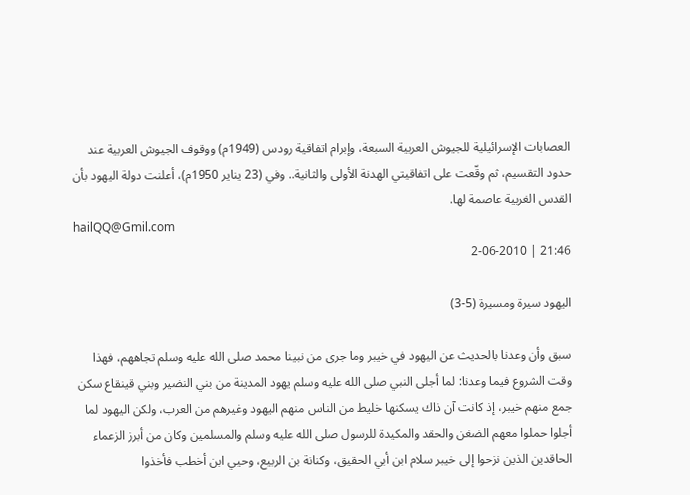العصابات الإسرائيلية للجيوش العربية السبعة، وإبرام اتفاقية رودس (1949م) ووقوف الجيوش العربية عند حدود التقسيم، ثم وقّعت على اتفاقيتي الهدنة الأولى والثانية.. وفي (23 يناير 1950م)، أعلنت دولة اليهود بأن القدس الغربية عاصمة لها.
hailQQ@Gmil.com
21:46 | 2-06-2010

اليهود سيرة ومسيرة (5-3)

سبق وأن وعدنا بالحديث عن اليهود في خيبر وما جرى من نبينا محمد صلى الله عليه وسلم تجاههم، فهذا وقت الشروع فيما وعدنا: لما أجلى النبي صلى الله عليه وسلم يهود المدينة من بني النضير وبني قينقاع سكن جمع منهم خيبر، إذ كانت آن ذاك يسكنها خليط من الناس منهم اليهود وغيرهم من العرب، ولكن اليهود لما أجلوا حملوا معهم الضغن والحقد والمكيدة للرسول صلى الله عليه وسلم والمسلمين وكان من أبرز الزعماء الحاقدين الذين نزحوا إلى خيبر سلام ابن أبي الحقيق، وكنانة بن الربيع، وحيي ابن أخطب فأخذوا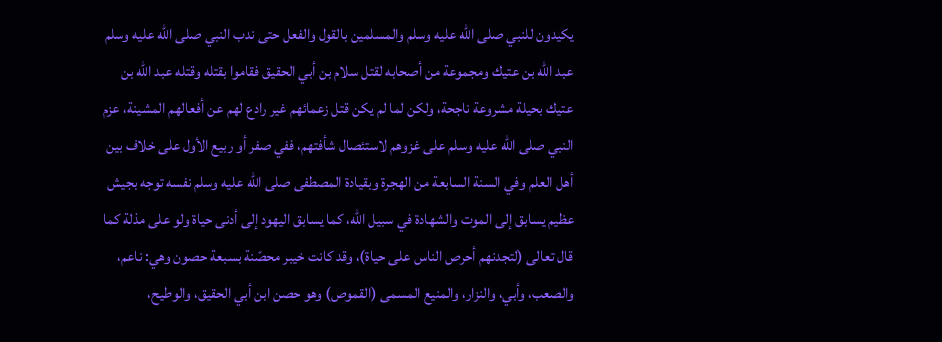يكيدون للنبي صلى الله عليه وسلم والمسلمين بالقول والفعل حتى ندب النبي صلى الله عليه وسلم عبد الله بن عتيك ومجموعة من أصحابه لقتل سلام بن أبي الحقيق فقاموا بقتله وقتله عبد الله بن عتيك بحيلة مشروعة ناجحة، ولكن لما لم يكن قتل زعمائهم غير رادع لهم عن أفعالهم المشينة، عزم النبي صلى الله عليه وسلم على غزوهم لاستئصال شأفتهم، ففي صفر أو ربيع الأول على خلاف بين أهل العلم وفي السنة السابعة من الهجرة وبقيادة المصطفى صلى الله عليه وسلم نفسه توجه بجيش عظيم يسابق إلى الموت والشهادة في سبيل الله، كما يسابق اليهود إلى أدنى حياة ولو على مذلة كما قال تعالى (لتجدنهم أحرص الناس على حياة)، وقد كانت خيبر محصّنة بسبعة حصون وهي: ناعم، والصعب، وأبي، والنزار، والمنيع المسمى (القموص) وهو حصن ابن أبي الحقيق، والوطيح،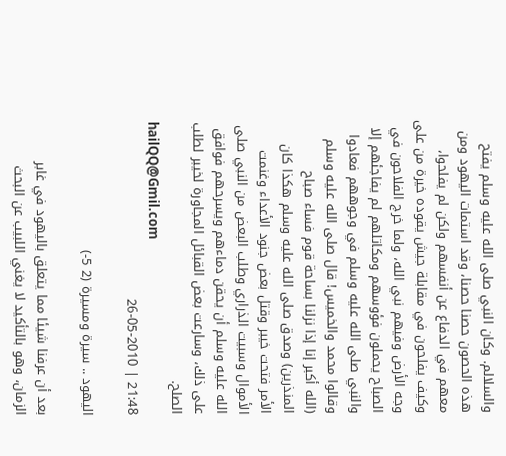والسلالم. وكان النبي صلى الله عليه وسلم يفتح هذه الحصون حصنا حصنا، وقد استمات اليهود ومن معهم في الدفاع عن أنفسهم ولكن لم يفلحوا، وكيف يفلحون في مقابلة جيش يقوده خيرة من على وجه الأرض وفيهم نبي الله، ولما خرج الفلاحون في الصباح يحملون فؤوسهم ومكاتلهم لم يفاجئهم إلا والنبي صلى الله عليه وسلم في وجوههم فعادوا وقالوا محمد والخميس! قال صلى الله عليه وسلم (الله أكبر إنا إذا نزلنا بساحة قوم فساء صباح المنذرين) وصدق صلى الله عليه وسلم هكذا كان الأمر فتحت خيبر وقتل بعض جنود الأعداء وغنمت الأموال وسبيت الذراري وطلب البعض من النبي صلى الله عليه وسلم أن يحقن دماءهم ويسرحهم فوافق على ذلك، وسارعت بعض القبائل المجاورة لخيبر لطلب الصلح.
hailQQ@Gmil.com
21:48 | 26-05-2010

اليهود .. سيرة ومسيرة (2 5-)

بعد أن عرفنا شيئا مما يتعلق باليهود في غابر الزمان، وهو بالتأكيد لا يغني اللبيب عن البحث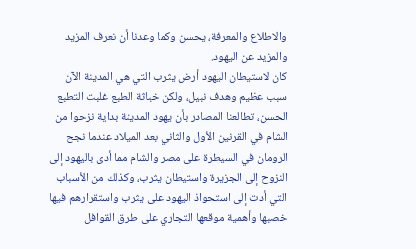والاطلاع والمعرفة، يحسن وكما وعدنا أن نعرف المزيد والمزيد عن اليهود.
كان لاستيطان اليهود أرض يثرب التي هي المدينة الآن سبب عظيم وهدف نبيل، ولكن خباثة الطبع غلبت التطبع الحسن، تطالعنا المصادر بأن يهود المدينة بداية نزحوا من الشام في القرنين الأول والثاني بعد الميلاد عندما نجح الرومان في السيطرة على مصر والشام مما أدى باليهود إلى النزوح إلى الجزيرة واستيطان يثرب، وكذلك من الأسباب التي أدت إلى استحواذ اليهود على يثرب واستقرارهم فيها خصبها وأهمية موقعها التجاري على طرق القوافل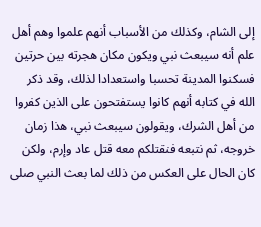إلى الشام، وكذلك من الأسباب أنهم علموا وهم أهل علم أنه سيبعث نبي ويكون مكان هجرته بين حرتين فسكنوا المدينة تحسبا واستعدادا لذلك، وقد ذكر الله في كتابه أنهم كانوا يستفتحون على الذين كفروا من أهل الشرك، ويقولون سيبعث نبي، هذا زمان خروجه، ثم نتبعه فنقتلكم معه قتل عاد وإرم، ولكن كان الحال على العكس من ذلك لما بعث النبي صلى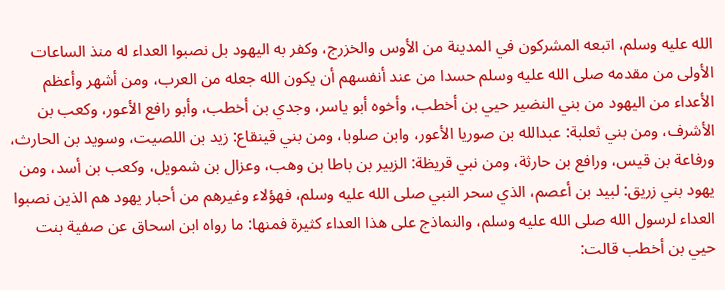الله عليه وسلم، اتبعه المشركون في المدينة من الأوس والخزرج، وكفر به اليهود بل نصبوا العداء له منذ الساعات الأولى من مقدمه صلى الله عليه وسلم حسدا من عند أنفسهم أن يكون الله جعله من العرب، ومن أشهر وأعظم الأعداء من اليهود من بني النضير حيي بن أخطب، وأخوه أبو ياسر، وجدي بن أخطب، وأبو رافع الأعور، وكعب بن الأشرف، ومن بني ثعلبة: عبدالله بن صوريا الأعور، وابن صلوبا، ومن بني قينقاع: زيد بن اللصيت، وسويد بن الحارث، ورفاعة بن قيس، ورافع بن حارثة، ومن نبي قريظة: الزبير بن باطا بن وهب، وعزال بن شمويل، وكعب بن أسد، ومن يهود بني زريق: لبيد بن أعصم، الذي سحر النبي صلى الله عليه وسلم، فهؤلاء وغيرهم من أحبار يهود هم الذين نصبوا العداء لرسول الله صلى الله عليه وسلم، والنماذج على هذا العداء كثيرة فمنها: ما رواه ابن اسحاق عن صفية بنت حيي بن أخطب قالت: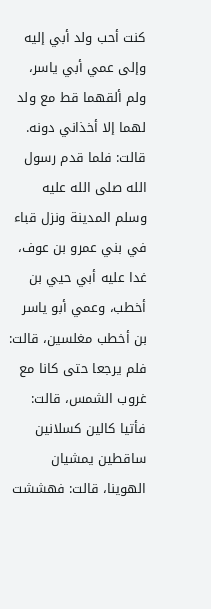كنت أحب ولد أبي إليه وإلى عمي أبي ياسر، ولم ألقهما قط مع ولد لهما إلا أخذاني دونه. قالت: فلما قدم رسول الله صلى الله عليه وسلم المدينة ونزل قباء في بني عمرو بن عوف، غدا عليه أبي حيي بن أخطب، وعمي أبو ياسر بن أخطب مغلسين، قالت: فلم يرجعا حتى كانا مع غروب الشمس، قالت: فأتيا كالين كسلانين ساقطين يمشيان الهوينا، قالت: فهششت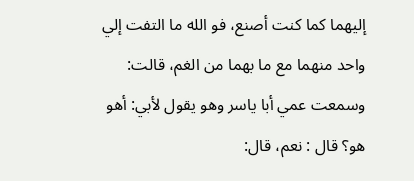إليهما كما كنت أصنع، فو الله ما التفت إلي واحد منهما مع ما بهما من الغم، قالت: وسمعت عمي أبا ياسر وهو يقول لأبي: أهو هو؟ قال : نعم، قال: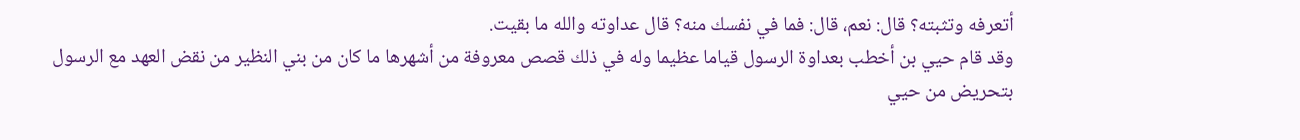أتعرفه وتثبته؟ قال: نعم، قال: فما في نفسك منه؟ قال عداوته والله ما بقيت.
وقد قام حيي بن أخطب بعداوة الرسول قياما عظيما وله في ذلك قصص معروفة من أشهرها ما كان من بني النظير من نقض العهد مع الرسول بتحريض من حيي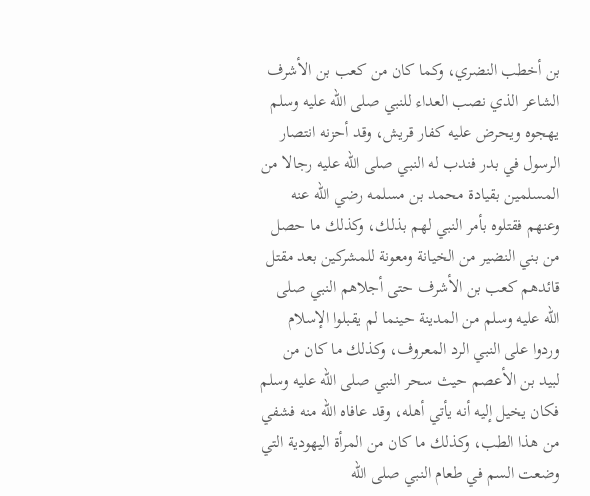بن أخطب النضري، وكما كان من كعب بن الأشرف الشاعر الذي نصب العداء للنبي صلى الله عليه وسلم يهجوه ويحرض عليه كفار قريش، وقد أحزنه انتصار الرسول في بدر فندب له النبي صلى الله عليه رجالا من المسلمين بقيادة محمد بن مسلمه رضي الله عنه وعنهم فقتلوه بأمر النبي لهم بذلك، وكذلك ما حصل من بني النضير من الخيانة ومعونة للمشركين بعد مقتل قائدهم كعب بن الأشرف حتى أجلاهم النبي صلى الله عليه وسلم من المدينة حينما لم يقبلوا الإسلام وردوا على النبي الرد المعروف، وكذلك ما كان من لبيد بن الأعصم حيث سحر النبي صلى الله عليه وسلم فكان يخيل إليه أنه يأتي أهله، وقد عافاه الله منه فشفي من هذا الطب، وكذلك ما كان من المرأة اليهودية التي وضعت السم في طعام النبي صلى الله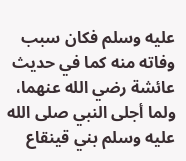عليه وسلم فكان سبب وفاته منه كما في حديث عائشة رضي الله عنهما، ولما أجلى النبي صلى الله عليه وسلم بني قينقاع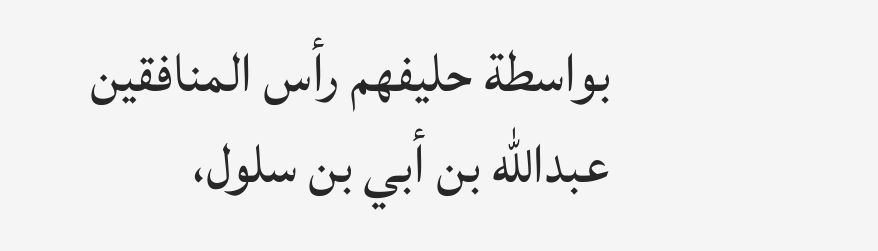بواسطة حليفهم رأس المنافقين عبدالله بن أبي بن سلول،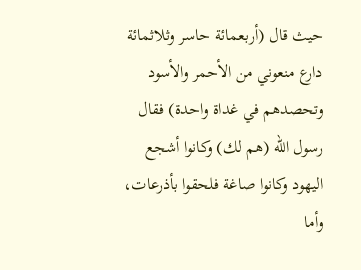حيث قال (أربعمائة حاسر وثلاثمائة دارع منعوني من الأحمر والأسود وتحصدهم في غداة واحدة) فقال رسول الله (هم لك) وكانوا أشجع اليهود وكانوا صاغة فلحقوا بأذرعات، وأما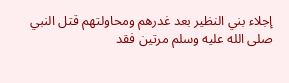إجلاء بني النظير بعد غدرهم ومحاولتهم قتل النبي صلى الله عليه وسلم مرتين فقد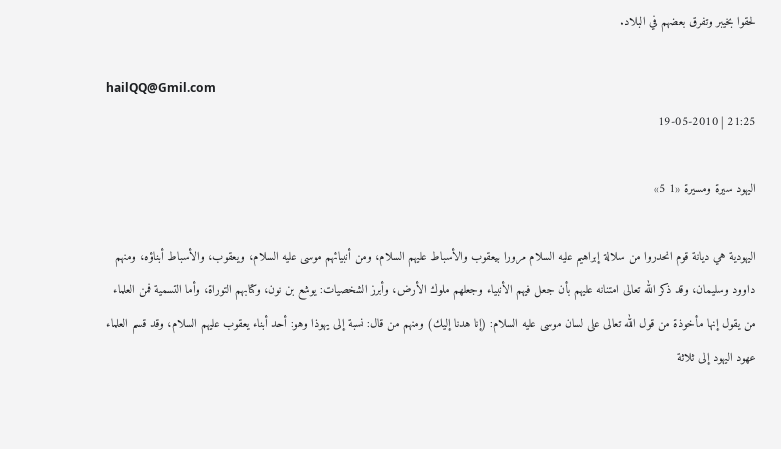لحقوا بخيبر وتفرق بعضهم في البلاد.

hailQQ@Gmil.com
21:25 | 19-05-2010

اليهود سيرة ومسيرة «1 5»

اليهودية هي ديانة قوم انحدروا من سلالة إبراهيم عليه السلام مرورا بيعقوب والأسباط عليهم السلام، ومن أنبيائهم موسى عليه السلام، ويعقوب، والأسباط أبناؤه، ومنهم داوود وسليمان، وقد ذكر الله تعالى امتنانه عليهم بأن جعل فيهم الأنبياء وجعلهم ملوك الأرض، وأبرز الشخصيات: يوشع بن نون، وكتابهم التوراة، وأما التسمية فمن العلماء من يقول إنها مأخوذة من قول الله تعالى على لسان موسى عليه السلام: (إنا هدنا إليك) ومنهم من قال: نسبة إلى يهوذا وهو: أحد أبناء يعقوب عليهم السلام، وقد قسم العلماء عهود اليهود إلى ثلاثة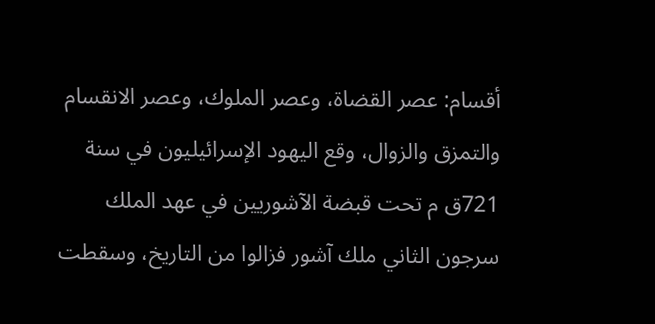أقسام: عصر القضاة، وعصر الملوك، وعصر الانقسام والتمزق والزوال، وقع اليهود الإسرائيليون في سنة 721ق م تحت قبضة الآشوريين في عهد الملك سرجون الثاني ملك آشور فزالوا من التاريخ، وسقطت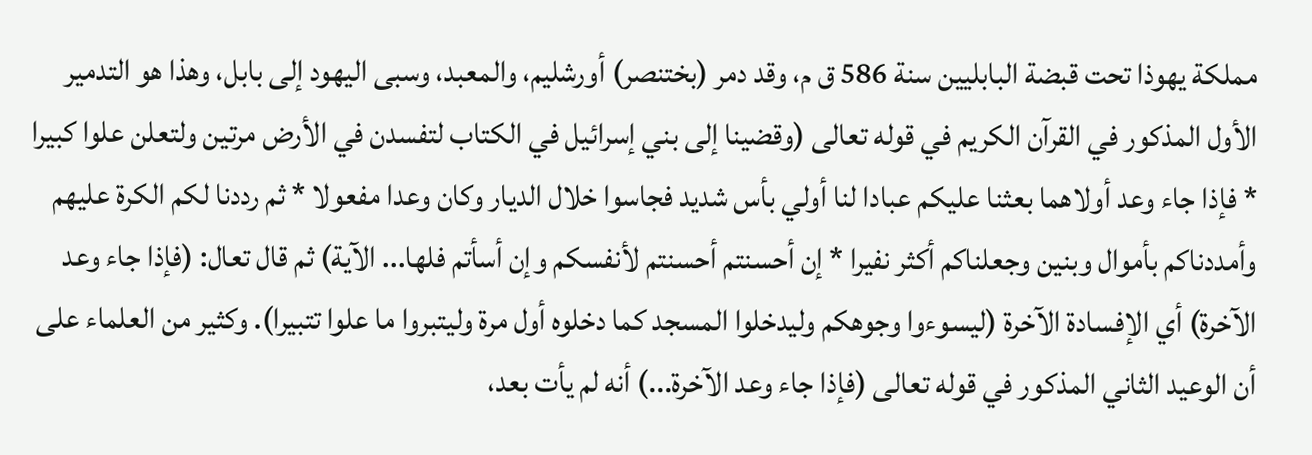مملكة يهوذا تحت قبضة البابليين سنة 586 ق م، وقد دمر (بختنصر) أورشليم، والمعبد، وسبى اليهود إلى بابل، وهذا هو التدمير الأول المذكور في القرآن الكريم في قوله تعالى (وقضينا إلى بني إسرائيل في الكتاب لتفسدن في الأرض مرتين ولتعلن علوا كبيرا * فإذا جاء وعد أولاهما بعثنا عليكم عبادا لنا أولي بأس شديد فجاسوا خلال الديار وكان وعدا مفعولا * ثم رددنا لكم الكرة عليهم وأمددناكم بأموال وبنين وجعلناكم أكثر نفيرا * إن أحسنتم أحسنتم لأنفسكم وإن أسأتم فلها... الآية) ثم قال تعال: (فإذا جاء وعد الآخرة) أي الإفسادة الآخرة (ليسوءوا وجوهكم وليدخلوا المسجد كما دخلوه أول مرة وليتبروا ما علوا تتبيرا). وكثير من العلماء على أن الوعيد الثاني المذكور في قوله تعالى (فإذا جاء وعد الآخرة...) أنه لم يأت بعد،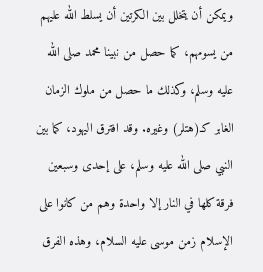ويمكن أن يتخلل بين الكرتين أن يسلط الله عليهم من يسومهم، كما حصل من نبينا محمد صلى الله عليه وسلم، وكذلك ما حصل من ملوك الزمان الغابر كـ(هتلر) وغيره. وقد افترق اليهود، كما بين النبي صلى الله عليه وسلم، على إحدى وسبعين فرقة كلها في النار إلا واحدة وهم من كانوا على الإسلام زمن موسى عليه السلام، وهذه الفرق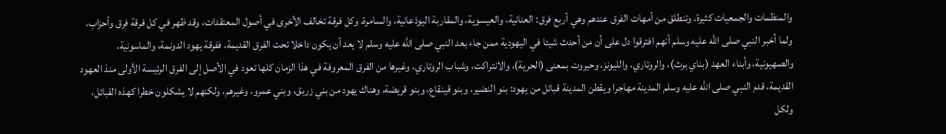والمنظمات والجمعيات كثيرة، وتنطلق من أمهات الفرق عندهم وهي أربع فرق: العنانية، والعيسوية، والمقاربة اليوذعانية، والسامرة، وكل فرقة تخالف الأخرى في أصول المعتقدات، وقد ظهر في كل فرقة فرق وأحزاب، ولما أخبر النبي صلى الله عليه وسلم أنهم افترقوا دل على أن من أحدث شيئا في اليهودية ممن جاء بعد النبي صلى الله عليه وسلم لا يعد أن يكون داخلا تحت الفرق القديمة، ففرقة يهود الدونمة، والماسونية، والصهيونية، وأبناء العهد (بناي برث)، والروتاري، والليونز، وحيروت بمعنى (الحرية)، والانتراكت، وشباب الروتاري، وغيرها من الفرق المعروفة في هذا الزمان كلها تعود في الأصل إلى الفرق الرئيسة الأولى منذ العهود القديمة، قدم النبي صلى الله عليه وسلم المدينة مهاجرا ويقطن المدينة قبائل من يهود: بنو النضير، وبنو قينقاع، وبنو قريضة، وهناك يهود من بني زريق، وبني عمرو، وغيرهم، ولكنهم لا يشكلون خطرا كهذه القبائل، ولكل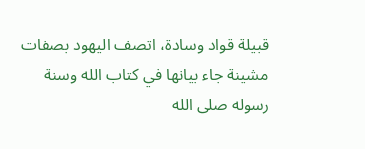قبيلة قواد وسادة، اتصف اليهود بصفات مشينة جاء بيانها في كتاب الله وسنة رسوله صلى الله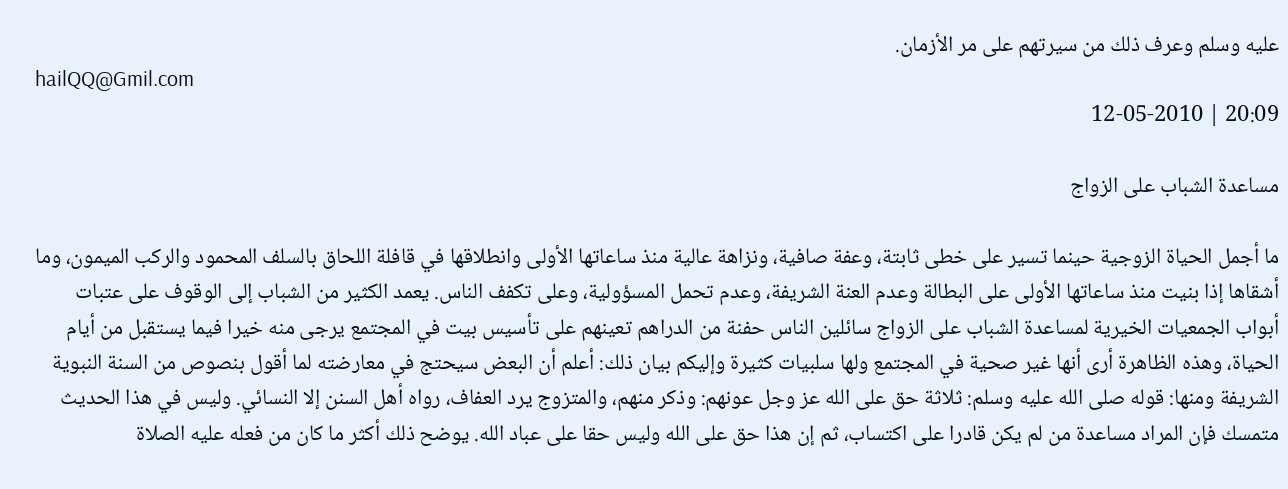عليه وسلم وعرف ذلك من سيرتهم على مر الأزمان.
hailQQ@Gmil.com
20:09 | 12-05-2010

مساعدة الشباب على الزواج

ما أجمل الحياة الزوجية حينما تسير على خطى ثابتة، وعفة صافية، ونزاهة عالية منذ ساعاتها الأولى وانطلاقها في قافلة اللحاق بالسلف المحمود والركب الميمون، وما أشقاها إذا بنيت منذ ساعاتها الأولى على البطالة وعدم العنة الشريفة، وعدم تحمل المسؤولية، وعلى تكفف الناس. يعمد الكثير من الشباب إلى الوقوف على عتبات أبواب الجمعيات الخيرية لمساعدة الشباب على الزواج سائلين الناس حفنة من الدراهم تعينهم على تأسيس بيت في المجتمع يرجى منه خيرا فيما يستقبل من أيام الحياة، وهذه الظاهرة أرى أنها غير صحية في المجتمع ولها سلبيات كثيرة وإليكم بيان ذلك: أعلم أن البعض سيحتج في معارضته لما أقول بنصوص من السنة النبوية الشريفة ومنها: قوله صلى الله عليه وسلم: ثلاثة حق على الله عز وجل عونهم: وذكر منهم، والمتزوج يرد العفاف، رواه أهل السنن إلا النسائي. وليس في هذا الحديث متمسك فإن المراد مساعدة من لم يكن قادرا على اكتساب، ثم إن هذا حق على الله وليس حقا على عباد الله. يوضح ذلك أكثر ما كان من فعله عليه الصلاة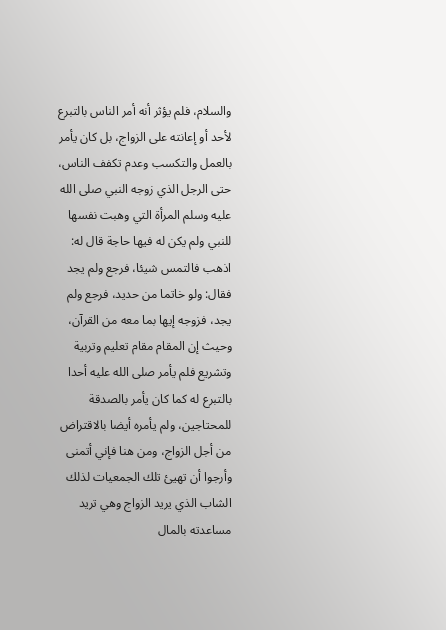والسلام، فلم يؤثر أنه أمر الناس بالتبرع لأحد أو إعانته على الزواج، بل كان يأمر بالعمل والتكسب وعدم تكفف الناس، حتى الرجل الذي زوجه النبي صلى الله عليه وسلم المرأة التي وهبت نفسها للنبي ولم يكن له فيها حاجة قال له: اذهب فالتمس شيئا، فرجع ولم يجد فقال: ولو خاتما من حديد، فرجع ولم يجد، فزوجه إيها بما معه من القرآن، وحيث إن المقام مقام تعليم وتربية وتشريع فلم يأمر صلى الله عليه أحدا بالتبرع له كما كان يأمر بالصدقة للمحتاجين، ولم يأمره أيضا بالاقتراض من أجل الزواج، ومن هنا فإني أتمنى وأرجوا أن تهيئ تلك الجمعيات لذلك الشاب الذي يريد الزواج وهي تريد مساعدته بالمال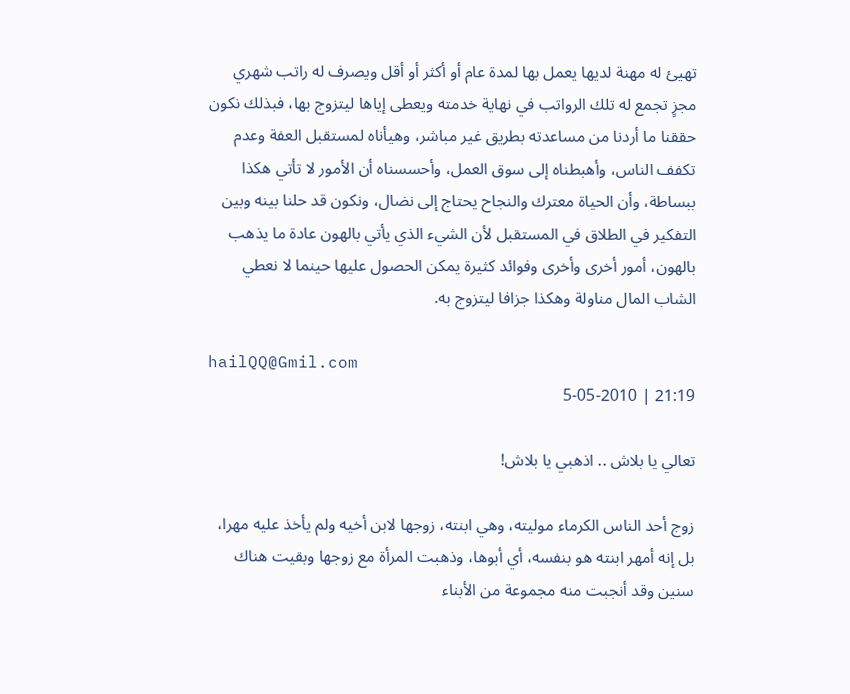تهيئ له مهنة لديها يعمل بها لمدة عام أو أكثر أو أقل ويصرف له راتب شهري مجزٍ تجمع له تلك الرواتب في نهاية خدمته ويعطى إياها ليتزوج بها، فبذلك نكون حققنا ما أردنا من مساعدته بطريق غير مباشر، وهيأناه لمستقبل العفة وعدم تكفف الناس، وأهبطناه إلى سوق العمل، وأحسسناه أن الأمور لا تأتي هكذا ببساطة، وأن الحياة معترك والنجاح يحتاج إلى نضال، ونكون قد حلنا بينه وبين التفكير في الطلاق في المستقبل لأن الشيء الذي يأتي بالهون عادة ما يذهب بالهون، أمور أخرى وأخرى وفوائد كثيرة يمكن الحصول عليها حينما لا نعطي الشاب المال مناولة وهكذا جزافا ليتزوج به.

hailQQ@Gmil.com
21:19 | 5-05-2010

تعالي يا بلاش .. اذهبي يا بلاش!

زوج أحد الناس الكرماء موليته، وهي ابنته، زوجها لابن أخيه ولم يأخذ عليه مهرا، بل إنه أمهر ابنته هو بنفسه، أي أبوها، وذهبت المرأة مع زوجها وبقيت هناك سنين وقد أنجبت منه مجموعة من الأبناء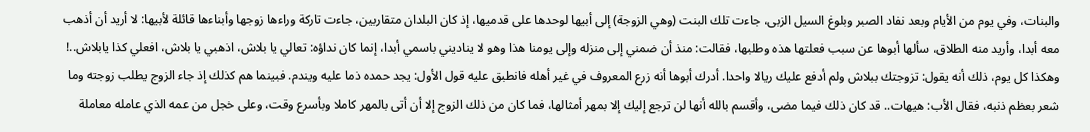والبنات، وفي يوم من الأيام وبعد نفاد الصبر وبلوغ السيل الزبى، جاءت تلك البنت (وهي الزوجة) إلى أبيها لوحدها على قدميها، إذ كان البلدان متقاربين، جاءت تاركة وراءها زوجها وأبناءها قائلة لأبيها: لا أريد أن أذهب معه أبدا، وأريد منه الطلاق، سألها أبوها عن سبب فعلتها هذه وطلبها، فقالت: منذ أن ضمني إلى منزله وإلى يومنا هذا وهو لا يناديني باسمي أبدا، إنما كان نداؤه: تعالي يا بلاش، اذهبي يا بلاش، افعلي كذا يابلاش..! وهكذا كل يوم، ذلك أنه يقول: تزوجتك ببلاش ولم أدفع عليك ريالا واحدا. أدرك أبوها أنه زرع المعروف في غير أهله فانطبق عليه قول الأول: يجد حمده ذما عليه ويندم. فبينما هم كذلك إذ جاء الزوج يطلب زوجته وما شعر بعظم ذنبه، فقال الأب: هيهات.. قد كان ذلك فيما مضى، وأقسم بالله أنها لن ترجع إليك إلا بمهر أمثالها، فما كان من ذلك الزوج إلا أن أتى بالمهر كاملا وبأسرع وقت، وعلى خجل من عمه الذي عامله معاملة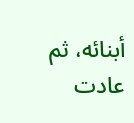أبنائه، ثم عادت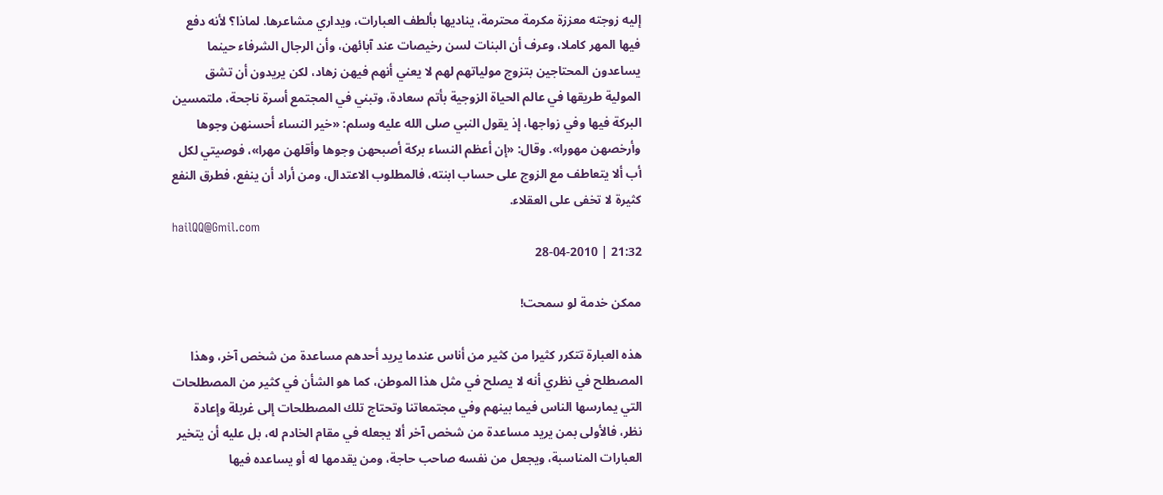إليه زوجته معززة مكرمة محترمة، يناديها بألطف العبارات، ويداري مشاعرها. لماذا؟ لأنه دفع فيها المهر كاملا، وعرف أن البنات لسن رخيصات عند آبائهن، وأن الرجال الشرفاء حينما يساعدون المحتاجين بتزوج مولياتهم لهم لا يعني أنهم فيهن زهاد، لكن يريدون أن تشق المولية طريقها في عالم الحياة الزوجية بأتم سعادة، وتبني في المجتمع أسرة ناجحة، ملتمسين البركة فيها وفي زواجها، إذ يقول النبي صلى الله عليه وسلم: «خير النساء أحسنهن وجوها وأرخصهن مهورا». وقال: «إن أعظم النساء بركة أصبحهن وجوها وأقلهن مهرا»، فوصيتي لكل أب ألا يتعاطف مع الزوج على حساب ابنته، فالمطلوب الاعتدال، ومن أراد أن ينفع، فطرق النفع كثيرة لا تخفى على العقلاء.
hailQQ@Gmil.com
21:32 | 28-04-2010

ممكن خدمة لو سمحت!

هذه العبارة تتكرر كثيرا من كثير من أناس عندما يريد أحدهم مساعدة من شخص آخر، وهذا المصطلح في نظري أنه لا يصلح في مثل هذا الموطن، كما هو الشأن في كثير من المصطلحات التي يمارسها الناس فيما بينهم وفي مجتمعاتنا وتحتاج تلك المصطلحات إلى غربلة وإعادة نظر، فالأولى بمن يريد مساعدة من شخص آخر ألا يجعله في مقام الخادم له، بل عليه أن يتخير العبارات المناسبة، ويجعل من نفسه صاحب حاجة، ومن يقدمها له أو يساعده فيها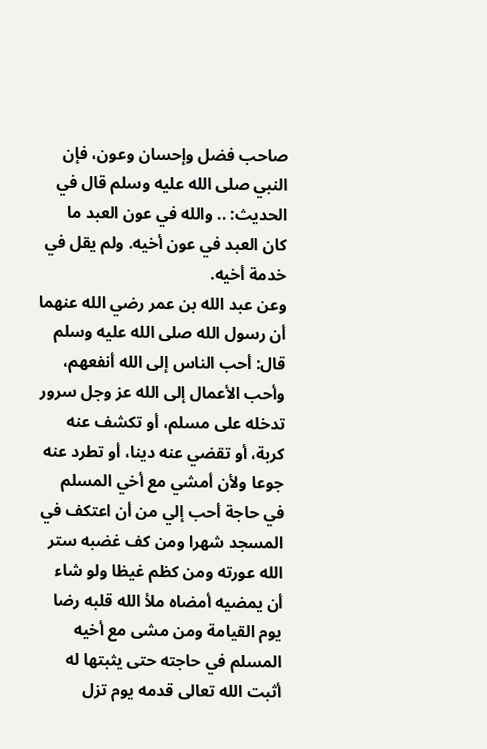صاحب فضل وإحسان وعون، فإن النبي صلى الله عليه وسلم قال في الحديث: .. والله في عون العبد ما كان العبد في عون أخيه. ولم يقل في خدمة أخيه.
وعن عبد الله بن عمر رضي الله عنهما أن رسول الله صلى الله عليه وسلم قال: أحب الناس إلى الله أنفعهم، وأحب الأعمال إلى الله عز وجل سرور تدخله على مسلم، أو تكشف عنه كربة، أو تقضي عنه دينا، أو تطرد عنه جوعا ولأن أمشي مع أخي المسلم في حاجة أحب إلي من أن اعتكف في المسجد شهرا ومن كف غضبه ستر الله عورته ومن كظم غيظا ولو شاء أن يمضيه أمضاه ملأ الله قلبه رضا يوم القيامة ومن مشى مع أخيه المسلم في حاجته حتى يثبتها له أثبت الله تعالى قدمه يوم تزل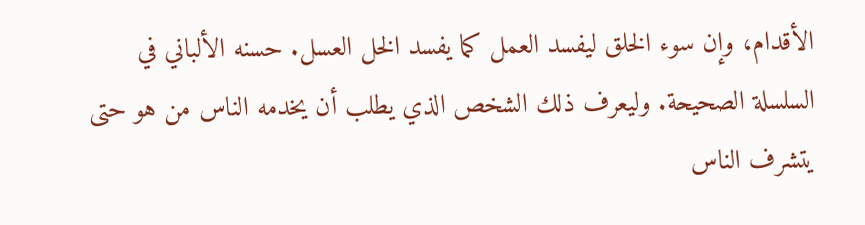الأقدام، وإن سوء الخلق ليفسد العمل كما يفسد الخل العسل. حسنه الألباني في السلسلة الصحيحة. وليعرف ذلك الشخص الذي يطلب أن يخدمه الناس من هو حتى يتشرف الناس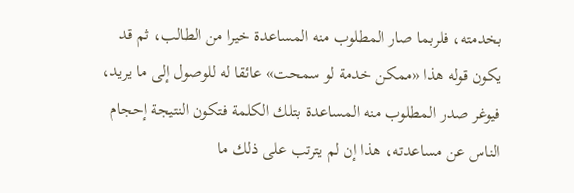بخدمته، فلربما صار المطلوب منه المساعدة خيرا من الطالب، ثم قد يكون قوله هذا «ممكن خدمة لو سمحت» عائقا له للوصول إلى ما يريد، فيوغر صدر المطلوب منه المساعدة بتلك الكلمة فتكون النتيجة إحجام الناس عن مساعدته، هذا إن لم يترتب على ذلك ما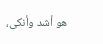هو أشد وأنكى،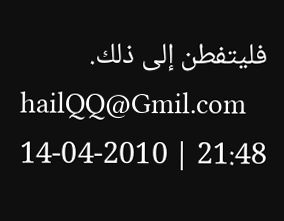فليتفطن إلى ذلك.
hailQQ@Gmil.com
21:48 | 14-04-2010